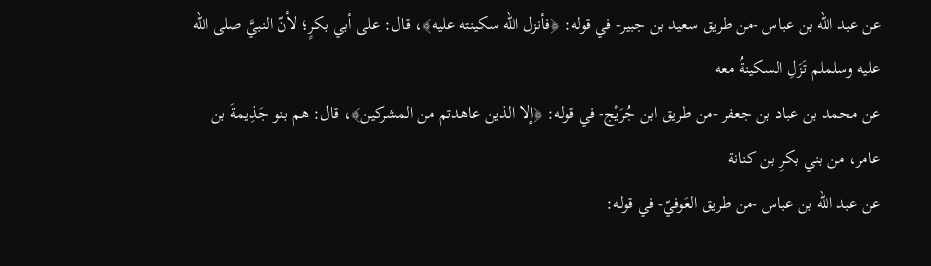عن عبد الله بن عباس -من طريق سعيد بن جبير- في قوله: ﴿فأنزل الله سكينته عليه﴾، قال: على أبي بكرٍ؛ لأنّ النبيَّ صلى الله عليه وسلملم تَزَلِ السكينةُ معه
عن محمد بن عباد بن جعفر -من طريق ابن جُرَيْج- في قوله: ﴿إلا الذين عاهدتم من المشركين﴾، قال: هم بنو جَذِيمةَ بن عامر، من بني بكرِ بن كنانة
عن عبد الله بن عباس -من طريق العَوفيّ- في قوله: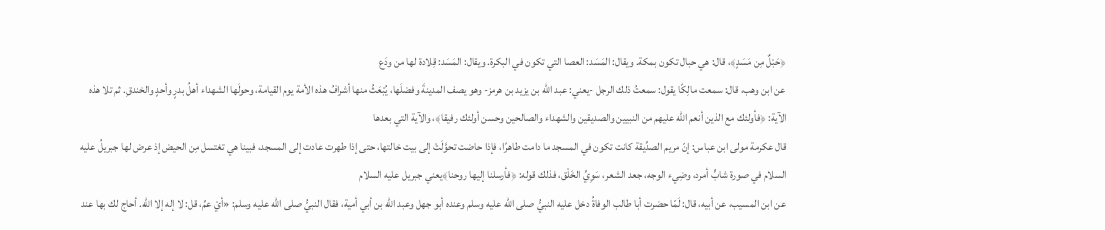﴿حَبْلٌ مِن مَسَدٍ﴾، قال: هي حبال تكون بمكة. ويقال: المَسَد: العصا التي تكون في البكرة. ويقال: المَسَد: قِلادة لها من ودَع
عن ابن وهب، قال: سمعت مالِكًا يقول: سمعتُ ذلك الرجل -يعني: عبد الله بن يزيد بن هرمز- وهو يصف المدينةَ وفضلَها، يُبْعَثُ منها أشرافُ هذه الأمة يوم القيامة، وحولَها الشهداء أهلُ بدرٍ وأحدٍ والخندقِ. ثم تلا هذه الآية: ﴿فأولئك مع الذين أنعم الله عليهم من النبيين والصديقين والشهداء والصالحين وحسن أولئك رفيقا﴾، والآية التي بعدها
قال عكرمة مولى ابن عباس: إنّ مريم الصدِّيقة كانت تكون في المسجد ما دامت طاهرًا، فإذا حاضت تحوَّلَتْ إلى بيت خالتها، حتى إذا طهرت عادت إلى المسجد، فبينا هي تغتسل مِن الحيض إذ عرض لها جبريلُ عليه السلام في صورة شابٍّ أمرد، وضِيء الوجه، جعد الشعر، سَوِيِّ الخَلْق، فذلك قوله: ﴿فأرسلنا إليها روحنا﴾يعني جبريل عليه السلام
عن ابن المسيب، عن أبيه، قال: لَمّا حضرت أبا طالب الوفاةُ دخل عليه النبيُّ صلى الله عليه وسلم وعنده أبو جهل وعبد الله بن أبي أمية، فقال النبيُّ صلى الله عليه وسلم: «أيْ عمِّ، قل: لا إله إلا الله. أحاج لك بها عند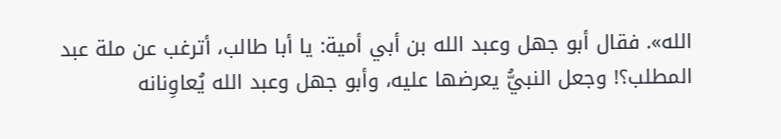الله». فقال أبو جهل وعبد الله بن أبي أمية: يا أبا طالب، أترغب عن ملة عبد المطلب؟! وجعل النبيُّ يعرضها عليه، وأبو جهل وعبد الله يُعاوِنانه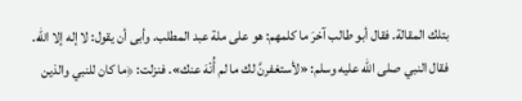بتلك المقالة. فقال أبو طالب آخرَ ما كلمهم: هو على ملة عبد المطلب. وأبى أن يقول: لا إله إلا الله. فقال النبي صلى الله عليه وسلم: «لأستغفرنَّ لك ما لم أُنْهَ عنك». فنزلت: ﴿ما كان للنبي والذين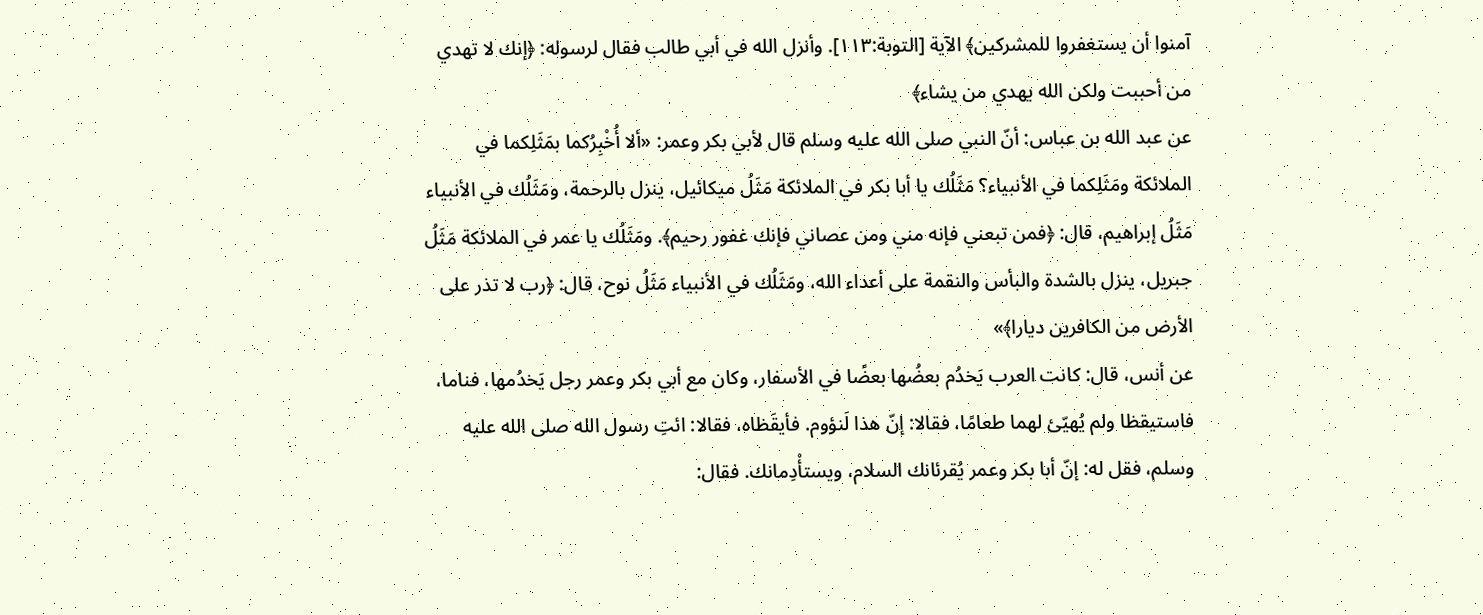آمنوا أن يستغفروا للمشركين﴾ الآية [التوبة:١١٣]. وأنزل الله في أبي طالب فقال لرسوله: ﴿إنك لا تهدي من أحببت ولكن الله يهدي من يشاء﴾
عن عبد الله بن عباس: أنّ النبي صلى الله عليه وسلم قال لأبي بكر وعمر: «ألا أُخْبِرُكما بمَثَلِكما في الملائكة ومَثَلِكما في الأنبياء؟ مَثَلُك يا أبا بكر في الملائكة مَثَلُ ميكائيل، ينزل بالرحمة، ومَثَلُك في الأنبياء مَثَلُ إبراهيم، قال: ﴿فمن تبعني فإنه مني ومن عصاني فإنك غفور رحيم﴾. ومَثَلُك يا عمر في الملائكة مَثَلُ جبريل، ينزل بالشدة والبأس والنقمة على أعداء الله، ومَثَلُك في الأنبياء مَثَلُ نوح، قال: ﴿رب لا تذر على الأرض من الكافرين ديارا﴾»
عن أنس، قال: كانت العرب يَخدُم بعضُها بعضًا في الأسفار، وكان مع أبي بكر وعمر رجل يَخدُمها، فناما، فاستيقظا ولم يُهيّئ لهما طعامًا، فقالا: إنّ هذا لَنؤوم. فأيقَظاه، فقالا: ائتِ رسول الله صلى الله عليه وسلم، فقل له: إنّ أبا بكر وعمر يُقرئانك السلام، ويستأْدِمانك. فقال: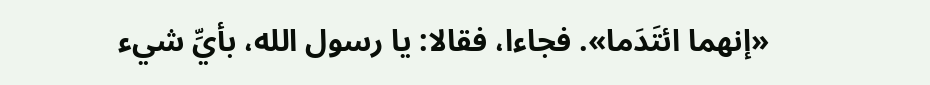«إنهما ائتَدَما». فجاءا، فقالا: يا رسول الله، بأيِّ شيء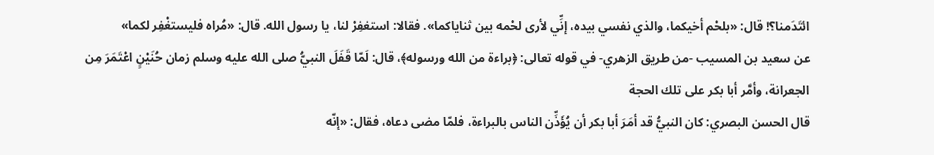ائتَدَمنا؟! قال: «بلحْم أخيكما، والذي نفسي بيده، إنِّي لأرى لحْمه بين ثناياكما». فقالا: استغفِرْ لنا، يا رسول الله. قال: «مُراه فليستغْفِر لكما»
عن سعيد بن المسيب -من طريق الزهري- في قوله تعالى: ﴿براءة من الله ورسوله﴾، قال: لَمّا قَفَلَ النبيُّ صلى الله عليه وسلم زمان حُنَيْنٍ اعْتَمَرَ مِن الجعرانة، وأمَّر أبا بكر على تلك الحجة
قال الحسن البصري: كان النبيُّ قد أمَرَ أبا بكر أن يُؤَذِّن الناس بالبراءة، فلمّا مضى دعاه، فقال: «إنّه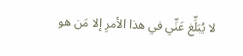لا يُبَلِّغ عَنِّي في هذا الأمرِ إلا مَن هو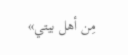مِن أهل بيتي»